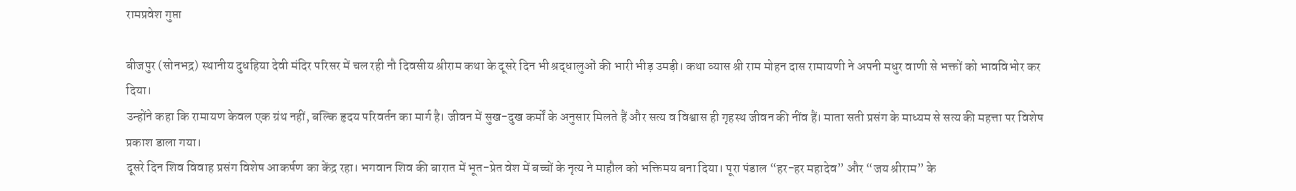रामप्रवेश गुप्ता

बीजपुर (सोनभद्र) स्थानीय दुधहिया देवी मंदिर परिसर में चल रही नौ दिवसीय श्रीराम कथा के दूसरे दिन भी श्रद्धालुओं की भारी भीड़ उमड़ी। कथा व्यास श्री राम मोहन दास रामायणी ने अपनी मधुर वाणी से भक्तों को भावविभोर कर दिया।
उन्होंने कहा कि रामायण केवल एक ग्रंथ नहीं, बल्कि हृदय परिवर्तन का मार्ग है। जीवन में सुख-दुख कर्मों के अनुसार मिलते हैं और सत्य व विश्वास ही गृहस्थ जीवन की नींव हैं। माता सती प्रसंग के माध्यम से सत्य की महत्ता पर विशेष प्रकाश डाला गया।
दूसरे दिन शिव विवाह प्रसंग विशेष आकर्षण का केंद्र रहा। भगवान शिव की बारात में भूत-प्रेत वेश में बच्चों के नृत्य ने माहौल को भक्तिमय बना दिया। पूरा पंडाल “हर-हर महादेव” और “जय श्रीराम” के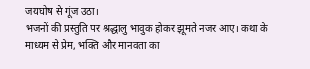जयघोष से गूंज उठा।
भजनों की प्रस्तुति पर श्रद्धालु भावुक होकर झूमते नजर आए। कथा के माध्यम से प्रेम, भक्ति और मानवता का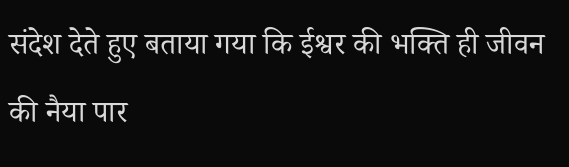संदेश देते हुए बताया गया कि ईश्वर की भक्ति ही जीवन की नैया पार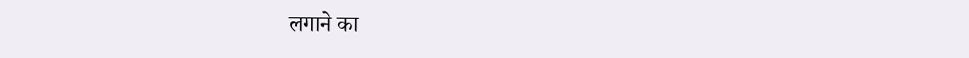लगाने का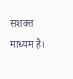सशक्त माध्यम है।